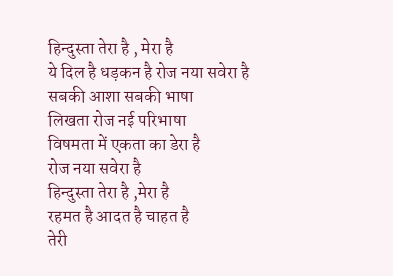हिन्दुस्ता तेरा है , मेरा है
ये दिल है धड़कन है रोज नया सवेरा है
सबकी आशा सबकी भाषा
लिखता रोज नई परिभाषा
विषमता में एकता का डेरा है
रोज नया सवेरा है
हिन्दुस्ता तेरा है ,मेरा है
रहमत है आदत है चाहत है
तेरी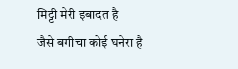मिट्टी मेरी इबादत है
जैसे बगीचा कोई घनेरा है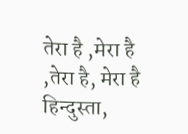तेरा है ,मेरा है ,तेरा है, मेरा है
हिन्दुस्ता,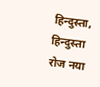हिन्दुस्ता, हिन्दुस्ता
रोज नया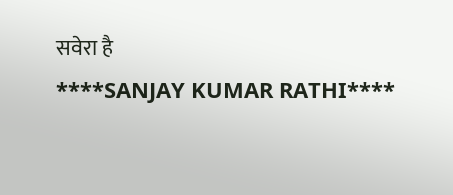सवेरा है
****SANJAY KUMAR RATHI****